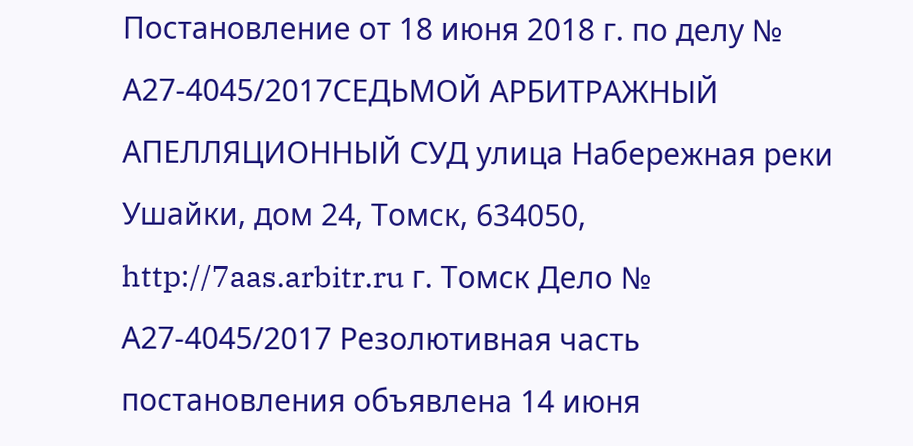Постановление от 18 июня 2018 г. по делу № А27-4045/2017СЕДЬМОЙ АРБИТРАЖНЫЙ АПЕЛЛЯЦИОННЫЙ СУД улица Набережная реки Ушайки, дом 24, Томск, 634050, http://7aas.arbitr.ru г. Томск Дело № А27-4045/2017 Резолютивная часть постановления объявлена 14 июня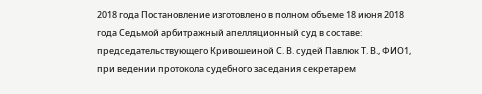2018 года Постановление изготовлено в полном объеме 18 июня 2018 года Седьмой арбитражный апелляционный суд в составе: председательствующего Кривошеиной С. В. судей Павлюк Т. В., ФИО1, при ведении протокола судебного заседания секретарем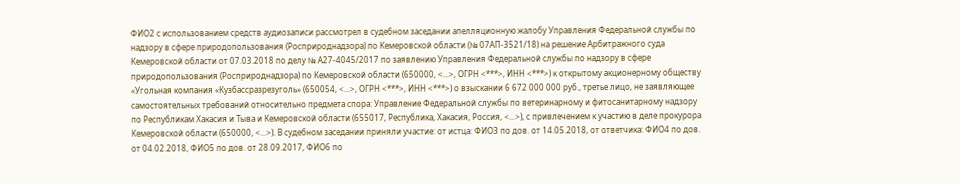ФИО2 с использованием средств аудиозаписи рассмотрел в судебном заседании апелляционную жалобу Управления Федеральной службы по надзору в сфере природопользования (Росприроднадзора) по Кемеровской области (№ 07АП-3521/18) на решение Арбитражного суда Кемеровской области от 07.03.2018 по делу № А27-4045/2017 по заявлению Управления Федеральной службы по надзору в сфере природопользования (Росприроднадзора) по Кемеровской области (650000, <...>, ОГРН <***>, ИНН <***>) к открытому акционерному обществу «Угольная компания «Кузбассразрезуголь» (650054, <...>, ОГРН <***>, ИНН <***>) о взыскании 6 672 000 000 руб., третье лицо, не заявляющее самостоятельных требований относительно предмета спора: Управление Федеральной службы по ветеринарному и фитосанитарному надзору по Республикам Хакасия и Тыва и Кемеровской области (655017, Республика, Хакасия, Россия, <...>), с привлечением к участию в деле прокурора Кемеровской области (650000, <...>). В судебном заседании приняли участие: от истца: ФИО3 по дов. от 14.05.2018, от ответчика: ФИО4 по дов. от 04.02.2018, ФИО5 по дов. от 28.09.2017, ФИО6 по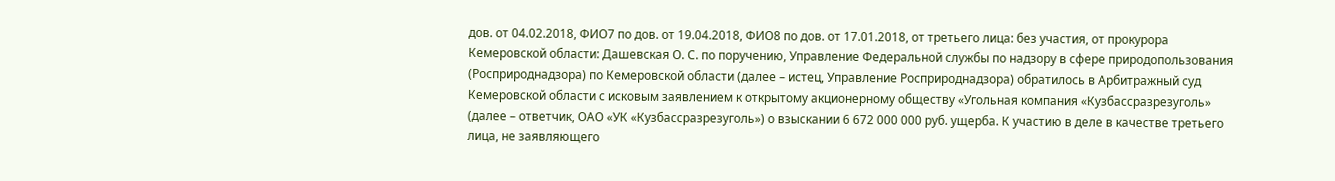дов. от 04.02.2018, ФИО7 по дов. от 19.04.2018, ФИО8 по дов. от 17.01.2018, от третьего лица: без участия, от прокурора Кемеровской области: Дашевская О. С. по поручению, Управление Федеральной службы по надзору в сфере природопользования (Росприроднадзора) по Кемеровской области (далее – истец, Управление Росприроднадзора) обратилось в Арбитражный суд Кемеровской области с исковым заявлением к открытому акционерному обществу «Угольная компания «Кузбассразрезуголь» (далее – ответчик, ОАО «УК «Кузбассразрезуголь») о взыскании 6 672 000 000 руб. ущерба. К участию в деле в качестве третьего лица, не заявляющего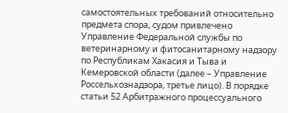самостоятельных требований относительно предмета спора, судом привлечено Управление Федеральной службы по ветеринарному и фитосанитарному надзору по Республикам Хакасия и Тыва и Кемеровской области (далее – Управление Россельхознадзора, третье лицо). В порядке статьи 52 Арбитражного процессуального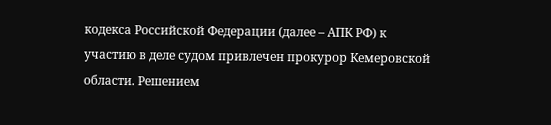кодекса Российской Федерации (далее – АПК РФ) к участию в деле судом привлечен прокурор Кемеровской области. Решением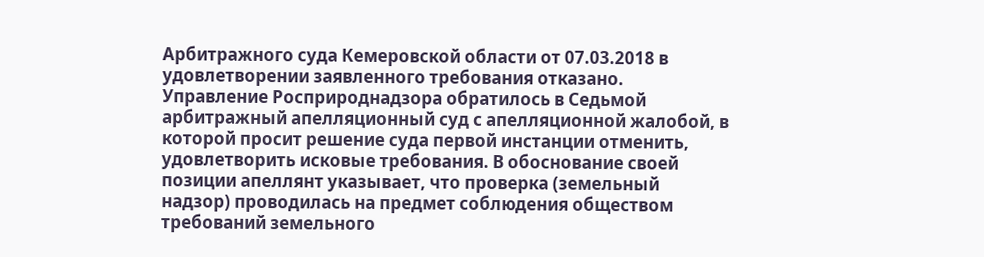Арбитражного суда Кемеровской области от 07.03.2018 в удовлетворении заявленного требования отказано. Управление Росприроднадзора обратилось в Седьмой арбитражный апелляционный суд с апелляционной жалобой, в которой просит решение суда первой инстанции отменить, удовлетворить исковые требования. В обоснование своей позиции апеллянт указывает, что проверка (земельный надзор) проводилась на предмет соблюдения обществом требований земельного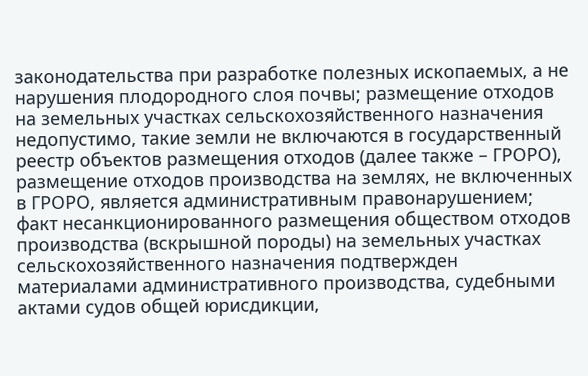законодательства при разработке полезных ископаемых, а не нарушения плодородного слоя почвы; размещение отходов на земельных участках сельскохозяйственного назначения недопустимо, такие земли не включаются в государственный реестр объектов размещения отходов (далее также – ГРОРО), размещение отходов производства на землях, не включенных в ГРОРО, является административным правонарушением; факт несанкционированного размещения обществом отходов производства (вскрышной породы) на земельных участках сельскохозяйственного назначения подтвержден материалами административного производства, судебными актами судов общей юрисдикции,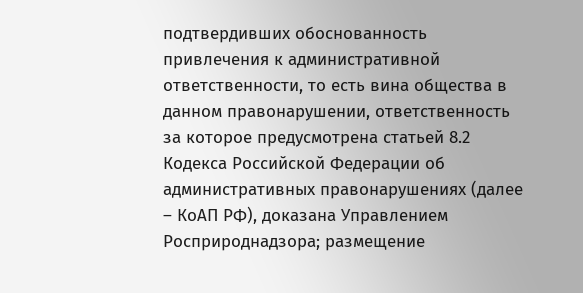подтвердивших обоснованность привлечения к административной ответственности, то есть вина общества в данном правонарушении, ответственность за которое предусмотрена статьей 8.2 Кодекса Российской Федерации об административных правонарушениях (далее – КоАП РФ), доказана Управлением Росприроднадзора; размещение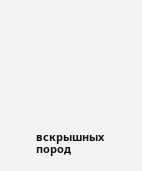вскрышных пород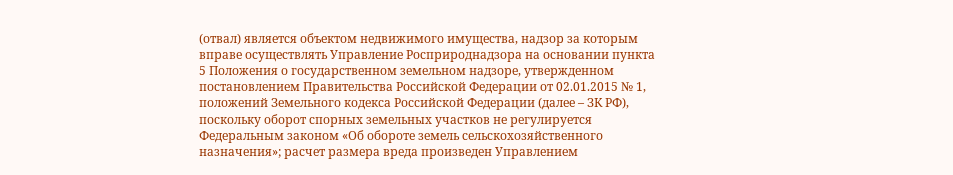(отвал) является объектом недвижимого имущества, надзор за которым вправе осуществлять Управление Росприроднадзора на основании пункта 5 Положения о государственном земельном надзоре, утвержденном постановлением Правительства Российской Федерации от 02.01.2015 № 1, положений Земельного кодекса Российской Федерации (далее – ЗК РФ), поскольку оборот спорных земельных участков не регулируется Федеральным законом «Об обороте земель сельскохозяйственного назначения»; расчет размера вреда произведен Управлением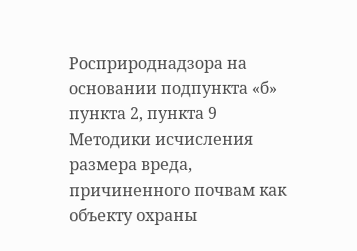Росприроднадзора на основании подпункта «б» пункта 2, пункта 9 Методики исчисления размера вреда, причиненного почвам как объекту охраны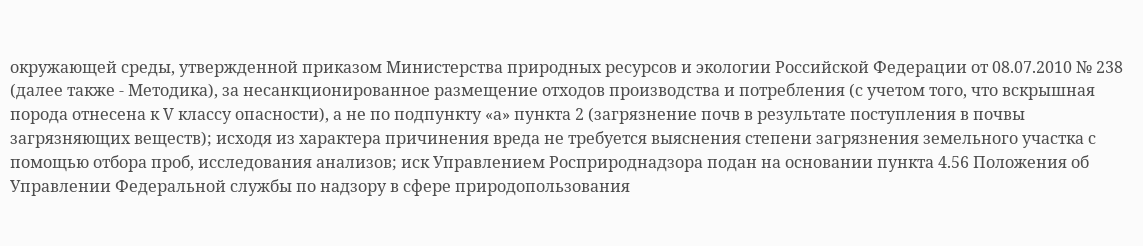окружающей среды, утвержденной приказом Министерства природных ресурсов и экологии Российской Федерации от 08.07.2010 № 238 (далее также - Методика), за несанкционированное размещение отходов производства и потребления (с учетом того, что вскрышная порода отнесена к V классу опасности), а не по подпункту «а» пункта 2 (загрязнение почв в результате поступления в почвы загрязняющих веществ); исходя из характера причинения вреда не требуется выяснения степени загрязнения земельного участка с помощью отбора проб, исследования анализов; иск Управлением Росприроднадзора подан на основании пункта 4.56 Положения об Управлении Федеральной службы по надзору в сфере природопользования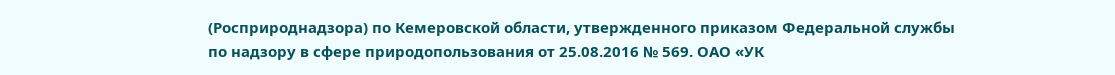(Росприроднадзора) по Кемеровской области, утвержденного приказом Федеральной службы по надзору в сфере природопользования от 25.08.2016 № 569. ОАО «УК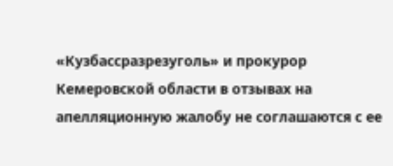«Кузбассразрезуголь» и прокурор Кемеровской области в отзывах на апелляционную жалобу не соглашаются с ее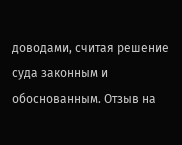доводами, считая решение суда законным и обоснованным. Отзыв на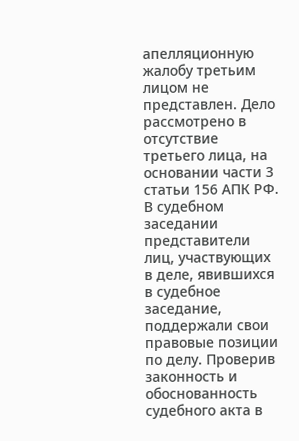апелляционную жалобу третьим лицом не представлен. Дело рассмотрено в отсутствие третьего лица, на основании части 3 статьи 156 АПК РФ. В судебном заседании представители лиц, участвующих в деле, явившихся в судебное заседание, поддержали свои правовые позиции по делу. Проверив законность и обоснованность судебного акта в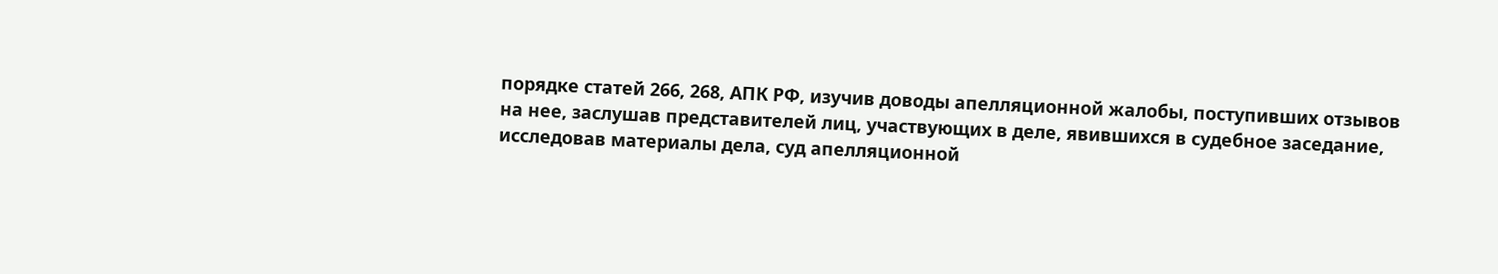порядке статей 266, 268, АПК РФ, изучив доводы апелляционной жалобы, поступивших отзывов на нее, заслушав представителей лиц, участвующих в деле, явившихся в судебное заседание, исследовав материалы дела, суд апелляционной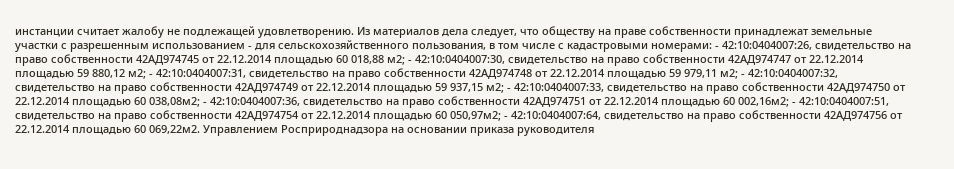инстанции считает жалобу не подлежащей удовлетворению. Из материалов дела следует, что обществу на праве собственности принадлежат земельные участки с разрешенным использованием - для сельскохозяйственного пользования, в том числе с кадастровыми номерами: - 42:10:0404007:26, свидетельство на право собственности 42АД974745 от 22.12.2014 площадью 60 018,88 м2; - 42:10:0404007:30, свидетельство на право собственности 42АД974747 от 22.12.2014 площадью 59 880,12 м2; - 42:10:0404007:31, свидетельство на право собственности 42АД974748 от 22.12.2014 площадью 59 979,11 м2; - 42:10:0404007:32, свидетельство на право собственности 42АД974749 от 22.12.2014 площадью 59 937,15 м2; - 42:10:0404007:33, свидетельство на право собственности 42АД974750 от 22.12.2014 площадью 60 038,08м2; - 42:10:0404007:36, свидетельство на право собственности 42АД974751 от 22.12.2014 площадью 60 002,16м2; - 42:10:0404007:51, свидетельство на право собственности 42АД974754 от 22.12.2014 площадью 60 050,97м2; - 42:10:0404007:64, свидетельство на право собственности 42АД974756 от 22.12.2014 площадью 60 069,22м2. Управлением Росприроднадзора на основании приказа руководителя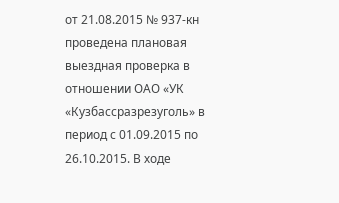от 21.08.2015 № 937-кн проведена плановая выездная проверка в отношении ОАО «УК «Кузбассразрезуголь» в период с 01.09.2015 по 26.10.2015. В ходе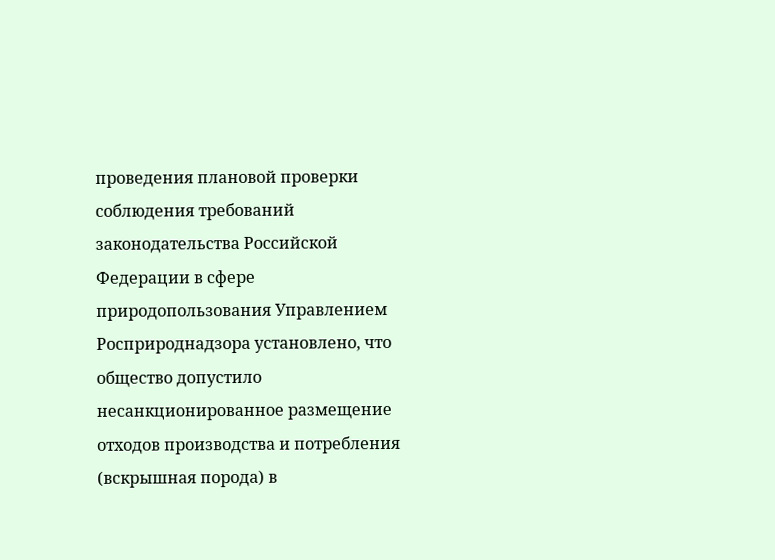проведения плановой проверки соблюдения требований законодательства Российской Федерации в сфере природопользования Управлением Росприроднадзора установлено, что общество допустило несанкционированное размещение отходов производства и потребления (вскрышная порода) в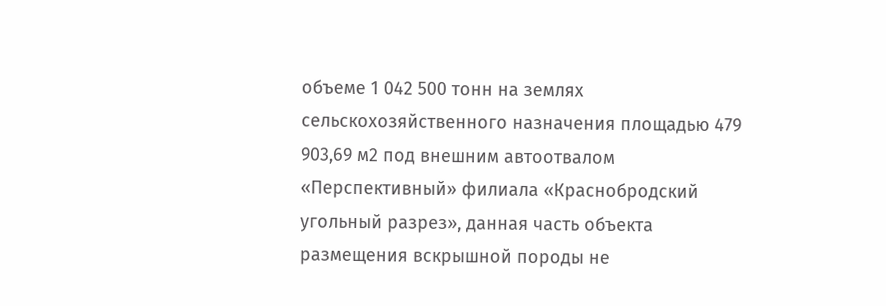объеме 1 042 500 тонн на землях сельскохозяйственного назначения площадью 479 903,69 м2 под внешним автоотвалом «Перспективный» филиала «Краснобродский угольный разрез», данная часть объекта размещения вскрышной породы не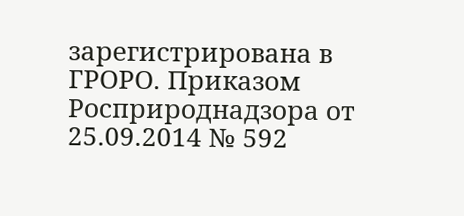зарегистрирована в ГРОРО. Приказом Росприроднадзора от 25.09.2014 № 592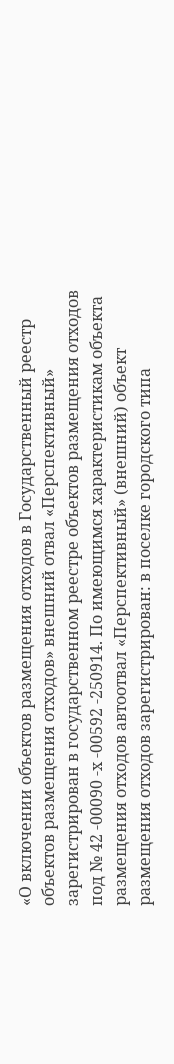«О включении объектов размещения отходов в Государственный реестр объектов размещения отходов» внешний отвал «Перспективный» зарегистрирован в государственном реестре объектов размещения отходов под № 42 -00090 -х -00592 -250914. По имеющимся характеристикам объекта размещения отходов автоотвал «Перспективный» (внешний) объект размещения отходов зарегистрирован: в поселке городского типа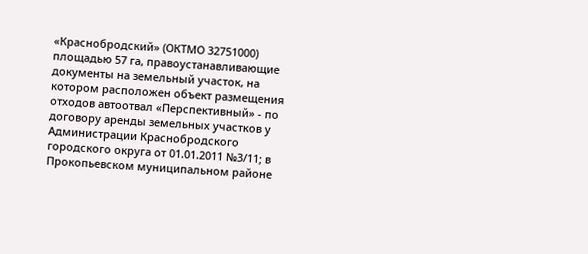«Краснобродский» (ОКТМО 32751000) площадью 57 га, правоустанавливающие документы на земельный участок, на котором расположен объект размещения отходов автоотвал «Перспективный» - по договору аренды земельных участков у Администрации Краснобродского городского округа от 01.01.2011 №3/11; в Прокопьевском муниципальном районе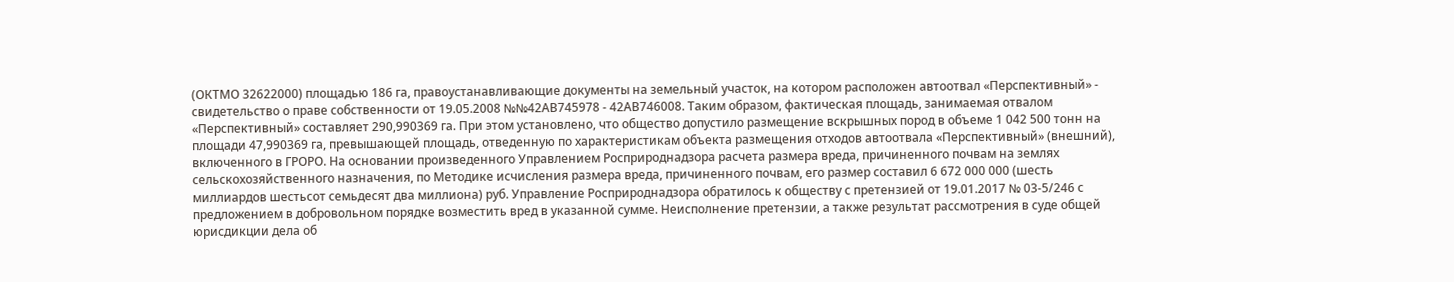(ОКТМО 32622000) площадью 186 га, правоустанавливающие документы на земельный участок, на котором расположен автоотвал «Перспективный» - свидетельство о праве собственности от 19.05.2008 №№42АВ745978 - 42АВ746008. Таким образом, фактическая площадь, занимаемая отвалом «Перспективный» составляет 290,990369 га. При этом установлено, что общество допустило размещение вскрышных пород в объеме 1 042 500 тонн на площади 47,990369 га, превышающей площадь, отведенную по характеристикам объекта размещения отходов автоотвала «Перспективный» (внешний), включенного в ГРОРО. На основании произведенного Управлением Росприроднадзора расчета размера вреда, причиненного почвам на землях сельскохозяйственного назначения, по Методике исчисления размера вреда, причиненного почвам, его размер составил 6 672 000 000 (шесть миллиардов шестьсот семьдесят два миллиона) руб. Управление Росприроднадзора обратилось к обществу с претензией от 19.01.2017 № 03-5/246 с предложением в добровольном порядке возместить вред в указанной сумме. Неисполнение претензии, а также результат рассмотрения в суде общей юрисдикции дела об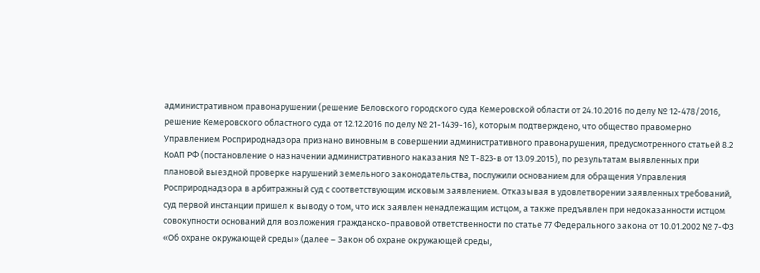административном правонарушении (решение Беловского городского суда Кемеровской области от 24.10.2016 по делу № 12-478/2016, решение Кемеровского областного суда от 12.12.2016 по делу № 21-1439-16), которым подтверждено, что общество правомерно Управлением Росприроднадзора признано виновным в совершении административного правонарушения, предусмотренного статьей 8.2 КоАП РФ (постановление о назначении административного наказания № Т-823-в от 13.09.2015), по результатам выявленных при плановой выездной проверке нарушений земельного законодательства, послужили основанием для обращения Управления Росприроднадзора в арбитражный суд с соответствующим исковым заявлением. Отказывая в удовлетворении заявленных требований, суд первой инстанции пришел к выводу о том, что иск заявлен ненадлежащим истцом, а также предъявлен при недоказанности истцом совокупности оснований для возложения гражданско-правовой ответственности по статье 77 Федерального закона от 10.01.2002 № 7-ФЗ «Об охране окружающей среды» (далее – Закон об охране окружающей среды,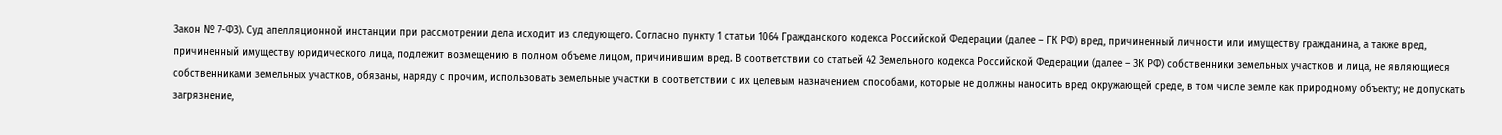Закон № 7-ФЗ). Суд апелляционной инстанции при рассмотрении дела исходит из следующего. Согласно пункту 1 статьи 1064 Гражданского кодекса Российской Федерации (далее – ГК РФ) вред, причиненный личности или имуществу гражданина, а также вред, причиненный имуществу юридического лица, подлежит возмещению в полном объеме лицом, причинившим вред. В соответствии со статьей 42 Земельного кодекса Российской Федерации (далее – ЗК РФ) собственники земельных участков и лица, не являющиеся собственниками земельных участков, обязаны, наряду с прочим, использовать земельные участки в соответствии с их целевым назначением способами, которые не должны наносить вред окружающей среде, в том числе земле как природному объекту; не допускать загрязнение,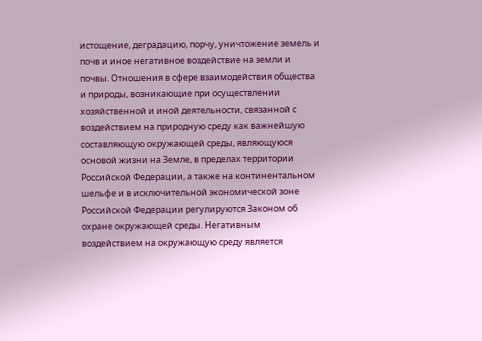истощение, деградацию, порчу, уничтожение земель и почв и иное негативное воздействие на земли и почвы. Отношения в сфере взаимодействия общества и природы, возникающие при осуществлении хозяйственной и иной деятельности, связанной с воздействием на природную среду как важнейшую составляющую окружающей среды, являющуюся основой жизни на Земле, в пределах территории Российской Федерации, а также на континентальном шельфе и в исключительной экономической зоне Российской Федерации регулируются Законом об охране окружающей среды. Негативным воздействием на окружающую среду является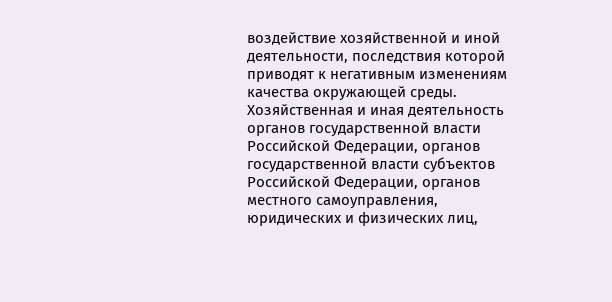воздействие хозяйственной и иной деятельности, последствия которой приводят к негативным изменениям качества окружающей среды. Хозяйственная и иная деятельность органов государственной власти Российской Федерации, органов государственной власти субъектов Российской Федерации, органов местного самоуправления, юридических и физических лиц,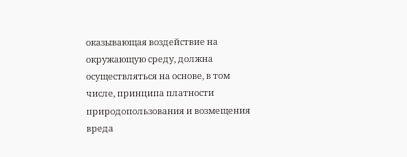оказывающая воздействие на окружающую среду, должна осуществляться на основе, в том числе, принципа платности природопользования и возмещения вреда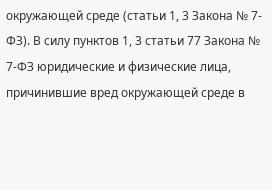окружающей среде (статьи 1, 3 Закона № 7-ФЗ). В силу пунктов 1, 3 статьи 77 Закона № 7-ФЗ юридические и физические лица, причинившие вред окружающей среде в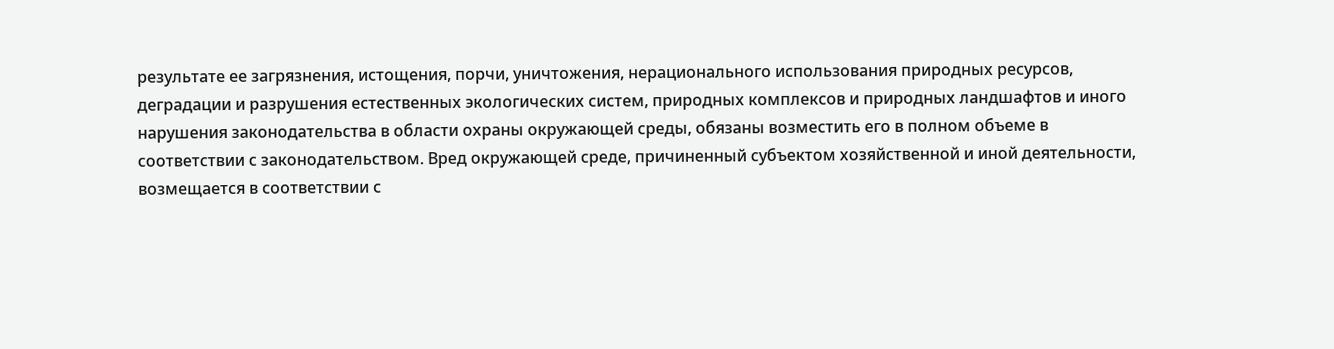результате ее загрязнения, истощения, порчи, уничтожения, нерационального использования природных ресурсов, деградации и разрушения естественных экологических систем, природных комплексов и природных ландшафтов и иного нарушения законодательства в области охраны окружающей среды, обязаны возместить его в полном объеме в соответствии с законодательством. Вред окружающей среде, причиненный субъектом хозяйственной и иной деятельности, возмещается в соответствии с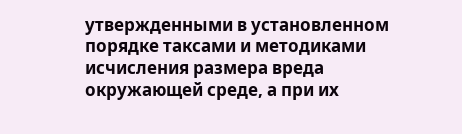утвержденными в установленном порядке таксами и методиками исчисления размера вреда окружающей среде, а при их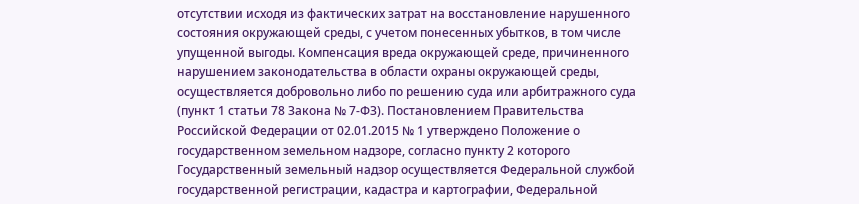отсутствии исходя из фактических затрат на восстановление нарушенного состояния окружающей среды, с учетом понесенных убытков, в том числе упущенной выгоды. Компенсация вреда окружающей среде, причиненного нарушением законодательства в области охраны окружающей среды, осуществляется добровольно либо по решению суда или арбитражного суда (пункт 1 статьи 78 Закона № 7-ФЗ). Постановлением Правительства Российской Федерации от 02.01.2015 № 1 утверждено Положение о государственном земельном надзоре, согласно пункту 2 которого Государственный земельный надзор осуществляется Федеральной службой государственной регистрации, кадастра и картографии, Федеральной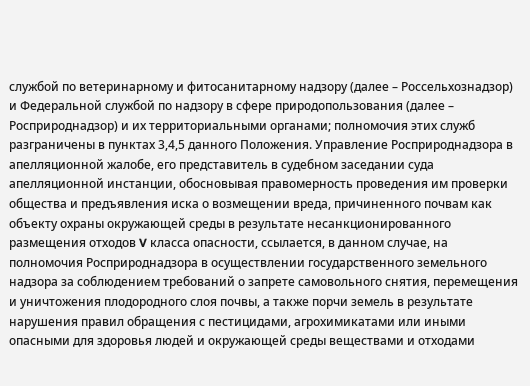службой по ветеринарному и фитосанитарному надзору (далее – Россельхознадзор) и Федеральной службой по надзору в сфере природопользования (далее – Росприроднадзор) и их территориальными органами; полномочия этих служб разграничены в пунктах 3,4,5 данного Положения. Управление Росприроднадзора в апелляционной жалобе, его представитель в судебном заседании суда апелляционной инстанции, обосновывая правомерность проведения им проверки общества и предъявления иска о возмещении вреда, причиненного почвам как объекту охраны окружающей среды в результате несанкционированного размещения отходов V класса опасности, ссылается, в данном случае, на полномочия Росприроднадзора в осуществлении государственного земельного надзора за соблюдением требований о запрете самовольного снятия, перемещения и уничтожения плодородного слоя почвы, а также порчи земель в результате нарушения правил обращения с пестицидами, агрохимикатами или иными опасными для здоровья людей и окружающей среды веществами и отходами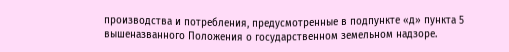производства и потребления, предусмотренные в подпункте «д» пункта 5 вышеназванного Положения о государственном земельном надзоре.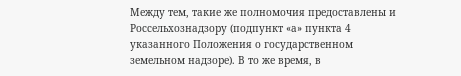Между тем, такие же полномочия предоставлены и Россельхознадзору (подпункт «а» пункта 4 указанного Положения о государственном земельном надзоре). В то же время, в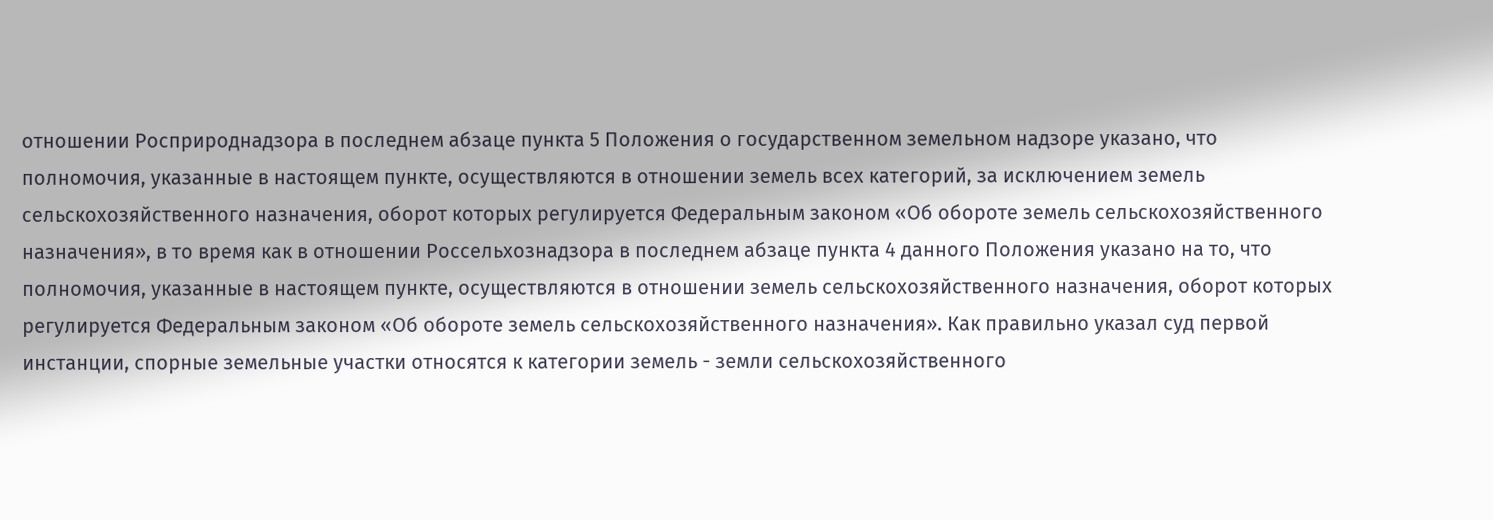отношении Росприроднадзора в последнем абзаце пункта 5 Положения о государственном земельном надзоре указано, что полномочия, указанные в настоящем пункте, осуществляются в отношении земель всех категорий, за исключением земель сельскохозяйственного назначения, оборот которых регулируется Федеральным законом «Об обороте земель сельскохозяйственного назначения», в то время как в отношении Россельхознадзора в последнем абзаце пункта 4 данного Положения указано на то, что полномочия, указанные в настоящем пункте, осуществляются в отношении земель сельскохозяйственного назначения, оборот которых регулируется Федеральным законом «Об обороте земель сельскохозяйственного назначения». Как правильно указал суд первой инстанции, спорные земельные участки относятся к категории земель - земли сельскохозяйственного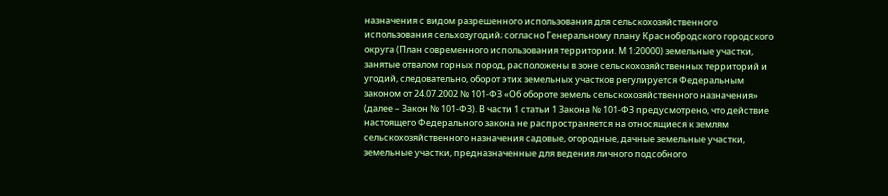назначения с видом разрешенного использования для сельскохозяйственного использования сельхозугодий; согласно Генеральному плану Краснобродского городского округа (План современного использования территории. М 1:20000) земельные участки, занятые отвалом горных пород, расположены в зоне сельскохозяйственных территорий и угодий, следовательно, оборот этих земельных участков регулируется Федеральным законом от 24.07.2002 № 101-ФЗ «Об обороте земель сельскохозяйственного назначения» (далее – Закон № 101-ФЗ). В части 1 статьи 1 Закона № 101-ФЗ предусмотрено, что действие настоящего Федерального закона не распространяется на относящиеся к землям сельскохозяйственного назначения садовые, огородные, дачные земельные участки, земельные участки, предназначенные для ведения личного подсобного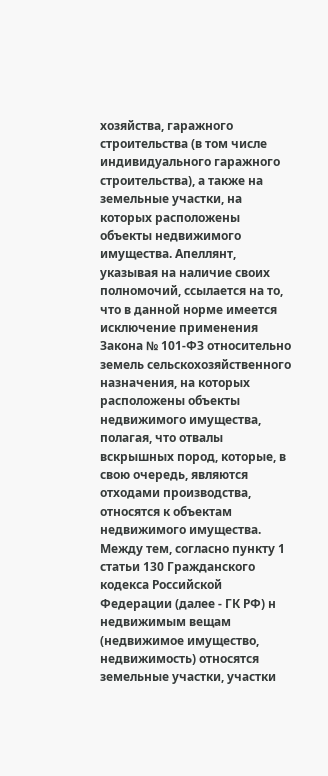хозяйства, гаражного строительства (в том числе индивидуального гаражного строительства), а также на земельные участки, на которых расположены объекты недвижимого имущества. Апеллянт, указывая на наличие своих полномочий, ссылается на то, что в данной норме имеется исключение применения Закона № 101-ФЗ относительно земель сельскохозяйственного назначения, на которых расположены объекты недвижимого имущества, полагая, что отвалы вскрышных пород, которые, в свою очередь, являются отходами производства, относятся к объектам недвижимого имущества. Между тем, согласно пункту 1 статьи 130 Гражданского кодекса Российской Федерации (далее - ГК РФ) н недвижимым вещам (недвижимое имущество, недвижимость) относятся земельные участки, участки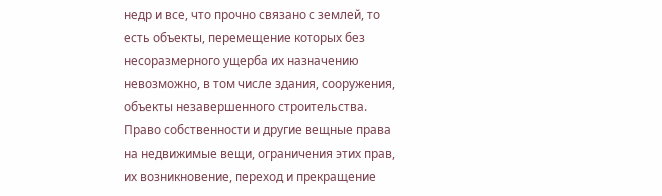недр и все, что прочно связано с землей, то есть объекты, перемещение которых без несоразмерного ущерба их назначению невозможно, в том числе здания, сооружения, объекты незавершенного строительства. Право собственности и другие вещные права на недвижимые вещи, ограничения этих прав, их возникновение, переход и прекращение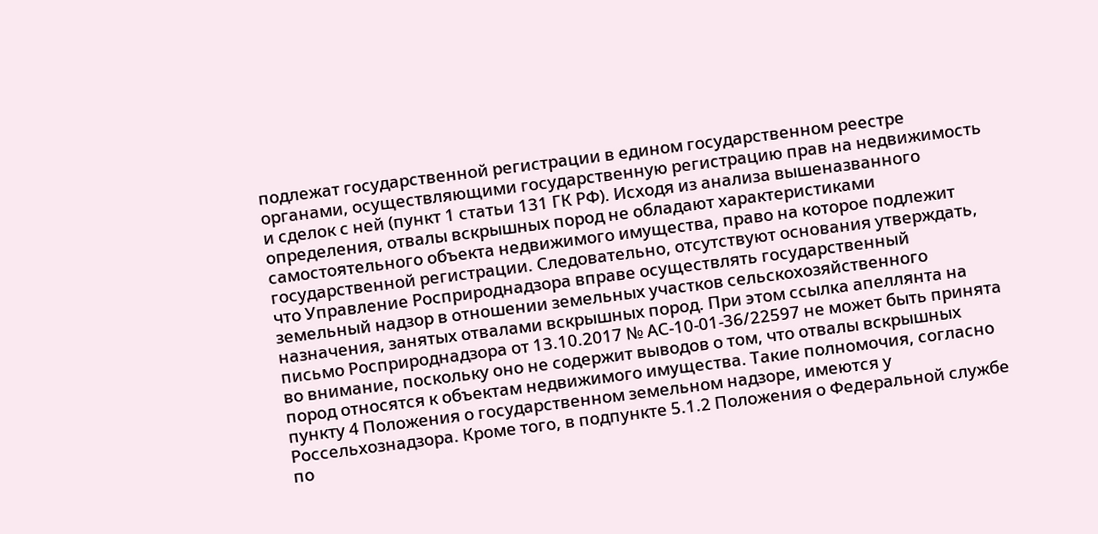подлежат государственной регистрации в едином государственном реестре органами, осуществляющими государственную регистрацию прав на недвижимость и сделок с ней (пункт 1 статьи 131 ГК РФ). Исходя из анализа вышеназванного определения, отвалы вскрышных пород не обладают характеристиками самостоятельного объекта недвижимого имущества, право на которое подлежит государственной регистрации. Следовательно, отсутствуют основания утверждать, что Управление Росприроднадзора вправе осуществлять государственный земельный надзор в отношении земельных участков сельскохозяйственного назначения, занятых отвалами вскрышных пород. При этом ссылка апеллянта на письмо Росприроднадзора от 13.10.2017 № АС-10-01-36/22597 не может быть принята во внимание, поскольку оно не содержит выводов о том, что отвалы вскрышных пород относятся к объектам недвижимого имущества. Такие полномочия, согласно пункту 4 Положения о государственном земельном надзоре, имеются у Россельхознадзора. Кроме того, в подпункте 5.1.2 Положения о Федеральной службе по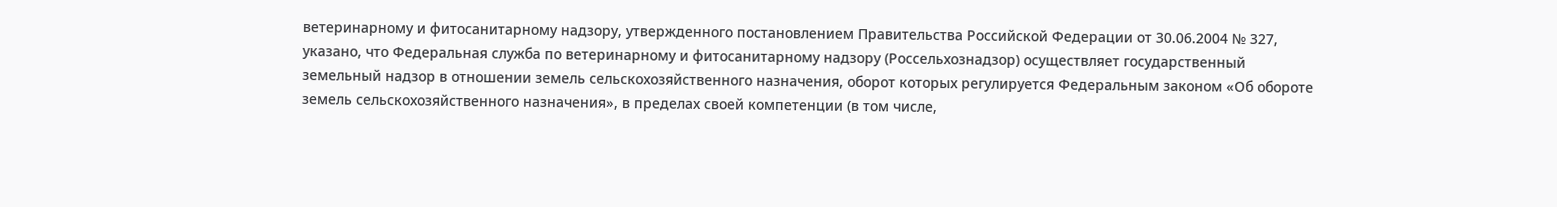ветеринарному и фитосанитарному надзору, утвержденного постановлением Правительства Российской Федерации от 30.06.2004 № 327, указано, что Федеральная служба по ветеринарному и фитосанитарному надзору (Россельхознадзор) осуществляет государственный земельный надзор в отношении земель сельскохозяйственного назначения, оборот которых регулируется Федеральным законом «Об обороте земель сельскохозяйственного назначения», в пределах своей компетенции (в том числе,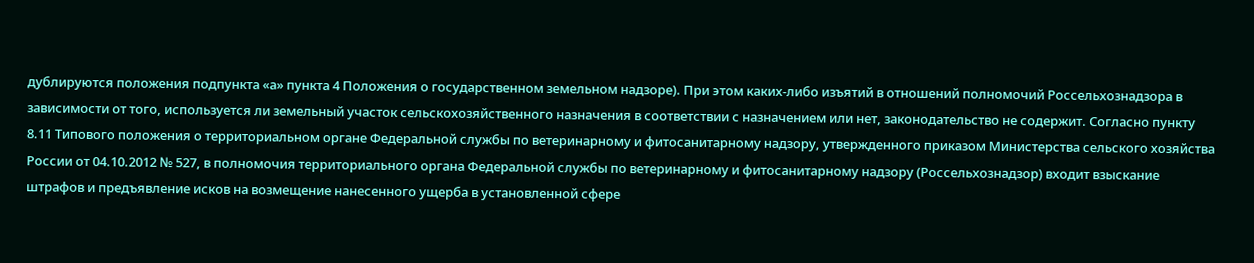дублируются положения подпункта «а» пункта 4 Положения о государственном земельном надзоре). При этом каких-либо изъятий в отношений полномочий Россельхознадзора в зависимости от того, используется ли земельный участок сельскохозяйственного назначения в соответствии с назначением или нет, законодательство не содержит. Согласно пункту 8.11 Типового положения о территориальном органе Федеральной службы по ветеринарному и фитосанитарному надзору, утвержденного приказом Министерства сельского хозяйства России от 04.10.2012 № 527, в полномочия территориального органа Федеральной службы по ветеринарному и фитосанитарному надзору (Россельхознадзор) входит взыскание штрафов и предъявление исков на возмещение нанесенного ущерба в установленной сфере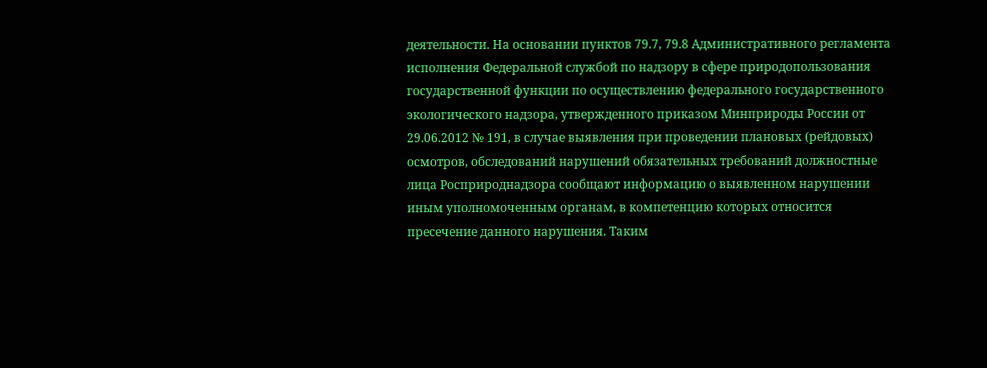деятельности. На основании пунктов 79.7, 79.8 Административного регламента исполнения Федеральной службой по надзору в сфере природопользования государственной функции по осуществлению федерального государственного экологического надзора, утвержденного приказом Минприроды России от 29.06.2012 № 191, в случае выявления при проведении плановых (рейдовых) осмотров, обследований нарушений обязательных требований должностные лица Росприроднадзора сообщают информацию о выявленном нарушении иным уполномоченным органам, в компетенцию которых относится пресечение данного нарушения. Таким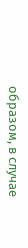образом, в случае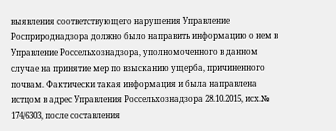выявления соответствующего нарушения Управление Росприроднадзора должно было направить информацию о нем в Управление Россельхознадзора, уполномоченного в данном случае на принятие мер по взысканию ущерба, причиненного почвам. Фактически такая информация и была направлена истцом в адрес Управления Россельхознадзора 28.10.2015, исх.№ 174/6303, после составления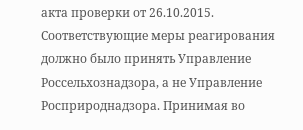акта проверки от 26.10.2015. Соответствующие меры реагирования должно было принять Управление Россельхознадзора, а не Управление Росприроднадзора. Принимая во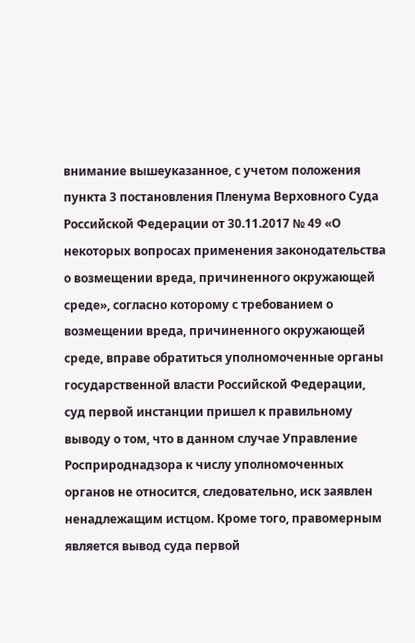внимание вышеуказанное, с учетом положения пункта 3 постановления Пленума Верховного Суда Российской Федерации от 30.11.2017 № 49 «О некоторых вопросах применения законодательства о возмещении вреда, причиненного окружающей среде», согласно которому с требованием о возмещении вреда, причиненного окружающей среде, вправе обратиться уполномоченные органы государственной власти Российской Федерации, суд первой инстанции пришел к правильному выводу о том, что в данном случае Управление Росприроднадзора к числу уполномоченных органов не относится, следовательно, иск заявлен ненадлежащим истцом. Кроме того, правомерным является вывод суда первой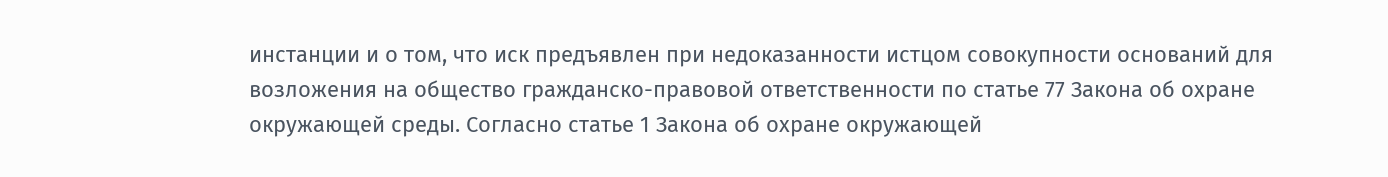инстанции и о том, что иск предъявлен при недоказанности истцом совокупности оснований для возложения на общество гражданско-правовой ответственности по статье 77 Закона об охране окружающей среды. Согласно статье 1 Закона об охране окружающей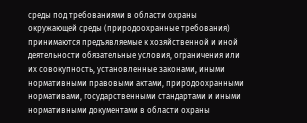среды под требованиями в области охраны окружающей среды (природоохранные требования) принимаются предъявляемые к хозяйственной и иной деятельности обязательные условия, ограничения или их совокупность, установленные законами, иными нормативными правовыми актами, природоохранными нормативами, государственными стандартами и иными нормативными документами в области охраны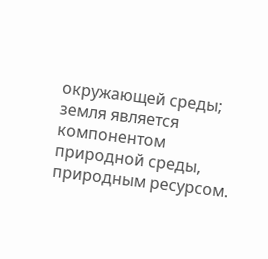окружающей среды; земля является компонентом природной среды, природным ресурсом.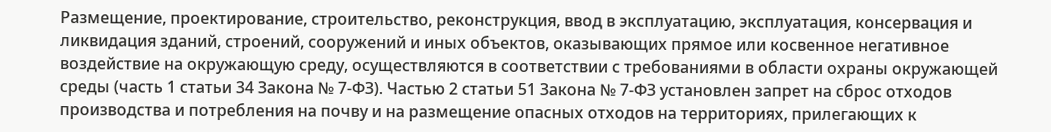Размещение, проектирование, строительство, реконструкция, ввод в эксплуатацию, эксплуатация, консервация и ликвидация зданий, строений, сооружений и иных объектов, оказывающих прямое или косвенное негативное воздействие на окружающую среду, осуществляются в соответствии с требованиями в области охраны окружающей среды (часть 1 статьи 34 Закона № 7-ФЗ). Частью 2 статьи 51 Закона № 7-ФЗ установлен запрет на сброс отходов производства и потребления на почву и на размещение опасных отходов на территориях, прилегающих к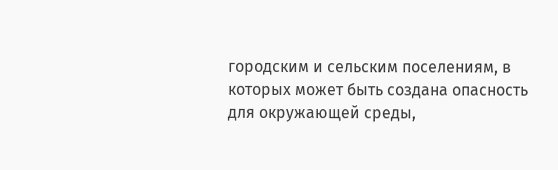городским и сельским поселениям, в которых может быть создана опасность для окружающей среды,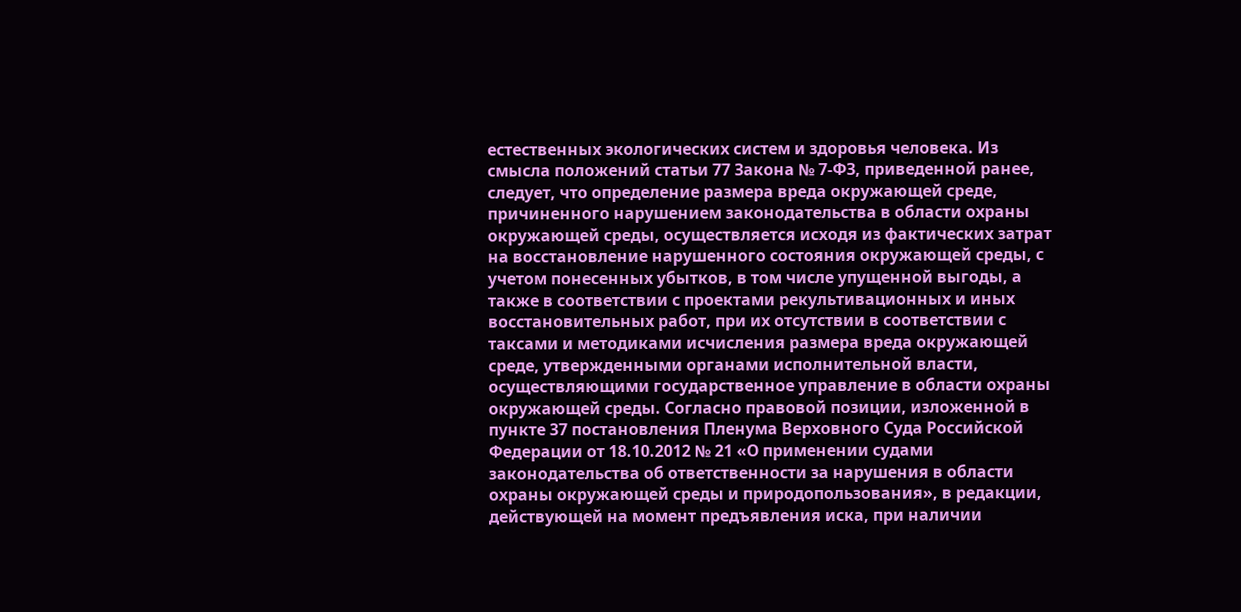естественных экологических систем и здоровья человека. Из смысла положений статьи 77 Закона № 7-ФЗ, приведенной ранее, следует, что определение размера вреда окружающей среде, причиненного нарушением законодательства в области охраны окружающей среды, осуществляется исходя из фактических затрат на восстановление нарушенного состояния окружающей среды, с учетом понесенных убытков, в том числе упущенной выгоды, а также в соответствии с проектами рекультивационных и иных восстановительных работ, при их отсутствии в соответствии с таксами и методиками исчисления размера вреда окружающей среде, утвержденными органами исполнительной власти, осуществляющими государственное управление в области охраны окружающей среды. Согласно правовой позиции, изложенной в пункте 37 постановления Пленума Верховного Суда Российской Федерации от 18.10.2012 № 21 «О применении судами законодательства об ответственности за нарушения в области охраны окружающей среды и природопользования», в редакции, действующей на момент предъявления иска, при наличии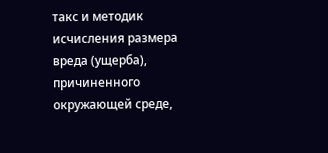такс и методик исчисления размера вреда (ущерба), причиненного окружающей среде,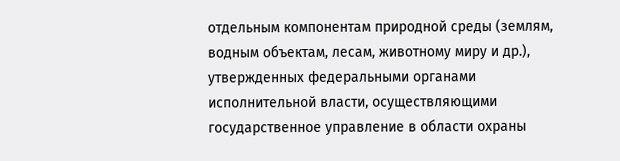отдельным компонентам природной среды (землям, водным объектам, лесам, животному миру и др.), утвержденных федеральными органами исполнительной власти, осуществляющими государственное управление в области охраны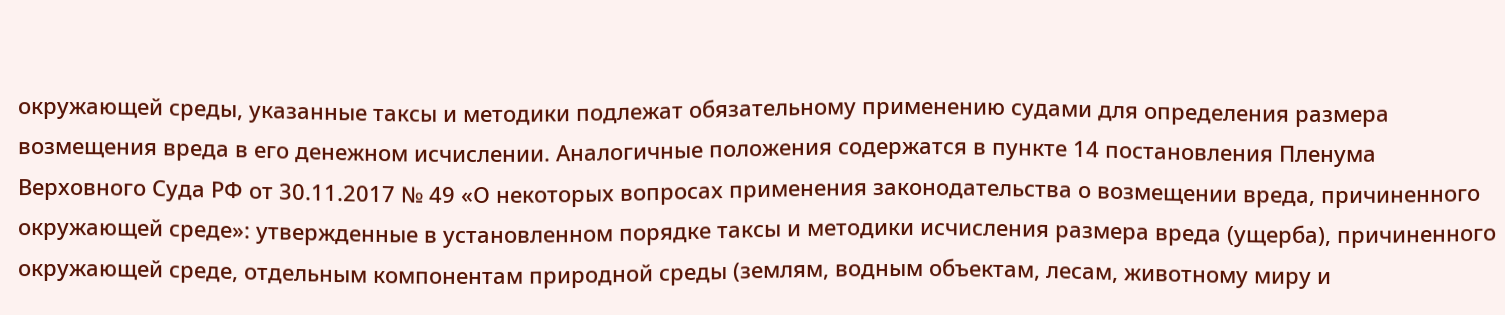окружающей среды, указанные таксы и методики подлежат обязательному применению судами для определения размера возмещения вреда в его денежном исчислении. Аналогичные положения содержатся в пункте 14 постановления Пленума Верховного Суда РФ от 30.11.2017 № 49 «О некоторых вопросах применения законодательства о возмещении вреда, причиненного окружающей среде»: утвержденные в установленном порядке таксы и методики исчисления размера вреда (ущерба), причиненного окружающей среде, отдельным компонентам природной среды (землям, водным объектам, лесам, животному миру и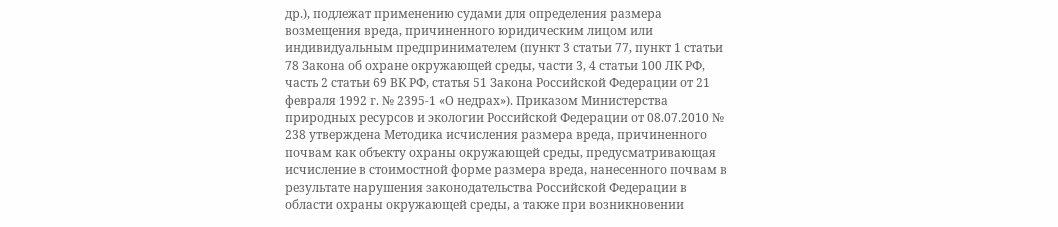др.), подлежат применению судами для определения размера возмещения вреда, причиненного юридическим лицом или индивидуальным предпринимателем (пункт 3 статьи 77, пункт 1 статьи 78 Закона об охране окружающей среды, части 3, 4 статьи 100 ЛК РФ, часть 2 статьи 69 ВК РФ, статья 51 Закона Российской Федерации от 21 февраля 1992 г. № 2395-1 «О недрах»). Приказом Министерства природных ресурсов и экологии Российской Федерации от 08.07.2010 № 238 утверждена Методика исчисления размера вреда, причиненного почвам как объекту охраны окружающей среды, предусматривающая исчисление в стоимостной форме размера вреда, нанесенного почвам в результате нарушения законодательства Российской Федерации в области охраны окружающей среды, а также при возникновении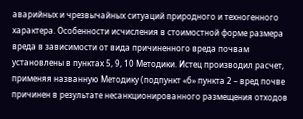аварийных и чрезвычайных ситуаций природного и техногенного характера. Особенности исчисления в стоимостной форме размера вреда в зависимости от вида причиненного вреда почвам установлены в пунктах 5, 9, 10 Методики. Истец производил расчет, применяя названную Методику (подпункт «б» пункта 2 – вред почве причинен в результате несанкционированного размещения отходов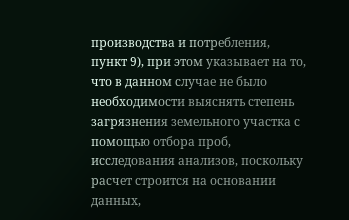производства и потребления, пункт 9), при этом указывает на то, что в данном случае не было необходимости выяснять степень загрязнения земельного участка с помощью отбора проб, исследования анализов, поскольку расчет строится на основании данных,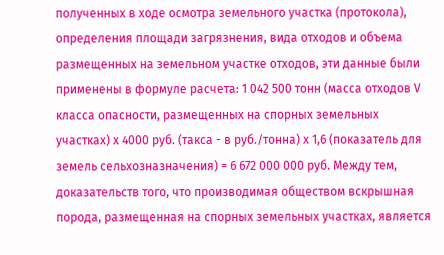полученных в ходе осмотра земельного участка (протокола), определения площади загрязнения, вида отходов и объема размещенных на земельном участке отходов, эти данные были применены в формуле расчета: 1 042 500 тонн (масса отходов V класса опасности, размещенных на спорных земельных участках) х 4000 руб. (такса - в руб./тонна) х 1,6 (показатель для земель сельхозназначения) = 6 672 000 000 руб. Между тем, доказательств того, что производимая обществом вскрышная порода, размещенная на спорных земельных участках, является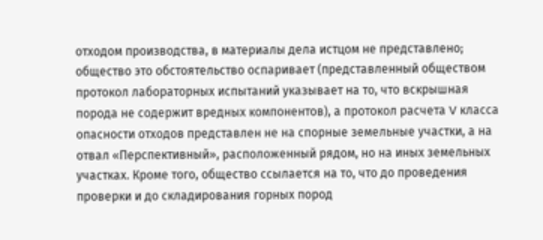отходом производства, в материалы дела истцом не представлено; общество это обстоятельство оспаривает (представленный обществом протокол лабораторных испытаний указывает на то, что вскрышная порода не содержит вредных компонентов), а протокол расчета V класса опасности отходов представлен не на спорные земельные участки, а на отвал «Перспективный», расположенный рядом, но на иных земельных участках. Кроме того, общество ссылается на то, что до проведения проверки и до складирования горных пород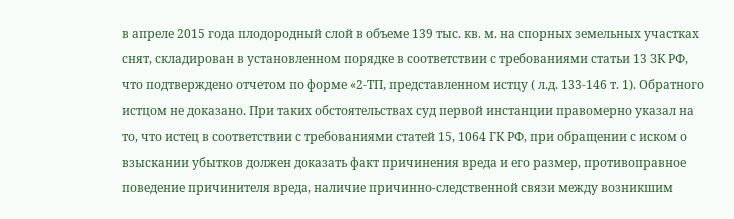в апреле 2015 года плодородный слой в объеме 139 тыс. кв. м. на спорных земельных участках снят, складирован в установленном порядке в соответствии с требованиями статьи 13 ЗК РФ, что подтверждено отчетом по форме «2-ТП, представленном истцу ( л.д. 133-146 т. 1). Обратного истцом не доказано. При таких обстоятельствах суд первой инстанции правомерно указал на то, что истец в соответствии с требованиями статей 15, 1064 ГК РФ, при обращении с иском о взыскании убытков должен доказать факт причинения вреда и его размер, противоправное поведение причинителя вреда, наличие причинно-следственной связи между возникшим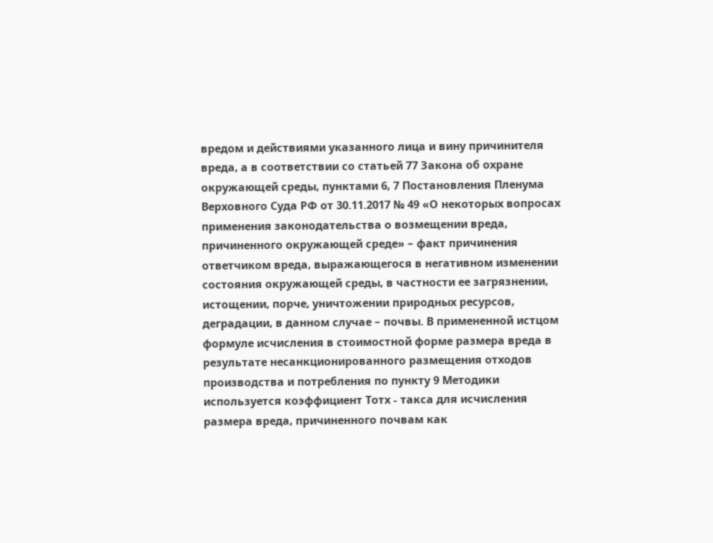вредом и действиями указанного лица и вину причинителя вреда, а в соответствии со статьей 77 Закона об охране окружающей среды, пунктами 6, 7 Постановления Пленума Верховного Суда РФ от 30.11.2017 № 49 «О некоторых вопросах применения законодательства о возмещении вреда, причиненного окружающей среде» – факт причинения ответчиком вреда, выражающегося в негативном изменении состояния окружающей среды, в частности ее загрязнении, истощении, порче, уничтожении природных ресурсов, деградации, в данном случае – почвы. В примененной истцом формуле исчисления в стоимостной форме размера вреда в результате несанкционированного размещения отходов производства и потребления по пункту 9 Методики используется коэффициент Тотх - такса для исчисления размера вреда, причиненного почвам как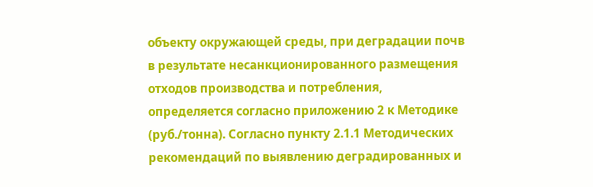объекту окружающей среды, при деградации почв в результате несанкционированного размещения отходов производства и потребления, определяется согласно приложению 2 к Методике (руб./тонна). Согласно пункту 2.1.1 Методических рекомендаций по выявлению деградированных и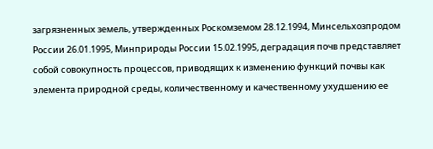загрязненных земель, утвержденных Роскомземом 28.12.1994, Минсельхозпродом России 26.01.1995, Минприроды России 15.02.1995, деградация почв представляет собой совокупность процессов, приводящих к изменению функций почвы как элемента природной среды, количественному и качественному ухудшению ее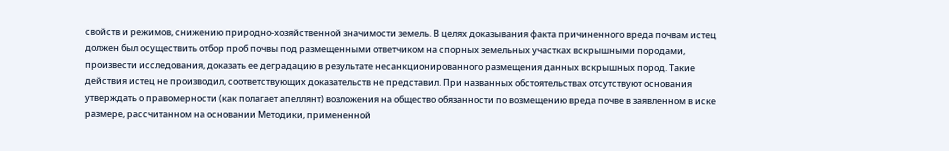свойств и режимов, снижению природно-хозяйственной значимости земель. В целях доказывания факта причиненного вреда почвам истец должен был осуществить отбор проб почвы под размещенными ответчиком на спорных земельных участках вскрышными породами, произвести исследования, доказать ее деградацию в результате несанкционированного размещения данных вскрышных пород. Такие действия истец не производил, соответствующих доказательств не представил. При названных обстоятельствах отсутствуют основания утверждать о правомерности (как полагает апеллянт) возложения на общество обязанности по возмещению вреда почве в заявленном в иске размере, рассчитанном на основании Методики, примененной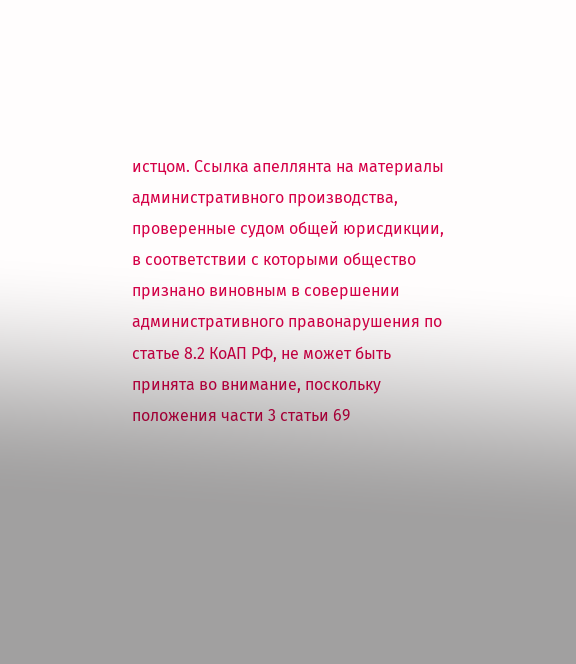истцом. Ссылка апеллянта на материалы административного производства, проверенные судом общей юрисдикции, в соответствии с которыми общество признано виновным в совершении административного правонарушения по статье 8.2 КоАП РФ, не может быть принята во внимание, поскольку положения части 3 статьи 69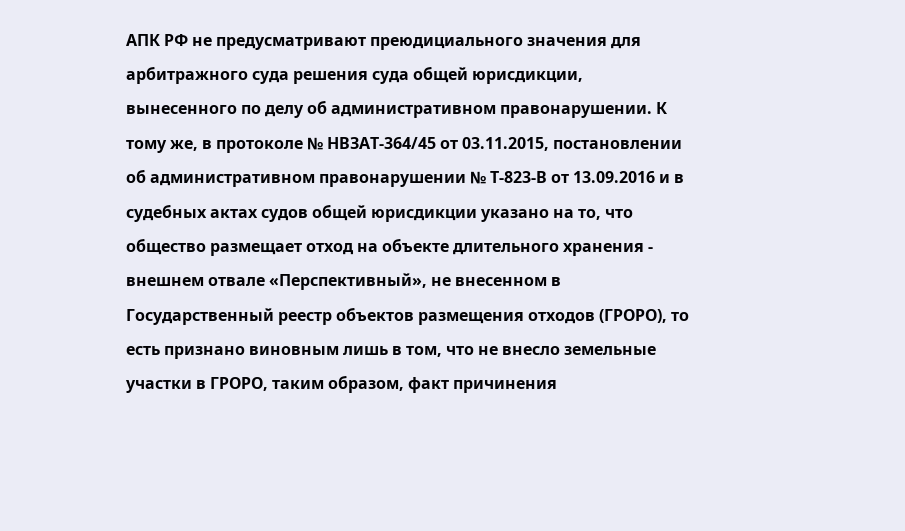АПК РФ не предусматривают преюдициального значения для арбитражного суда решения суда общей юрисдикции, вынесенного по делу об административном правонарушении. К тому же, в протоколе № НВЗАТ-364/45 от 03.11.2015, постановлении об административном правонарушении № Т-823-В от 13.09.2016 и в судебных актах судов общей юрисдикции указано на то, что общество размещает отход на объекте длительного хранения - внешнем отвале «Перспективный», не внесенном в Государственный реестр объектов размещения отходов (ГРОРО), то есть признано виновным лишь в том, что не внесло земельные участки в ГРОРО, таким образом, факт причинения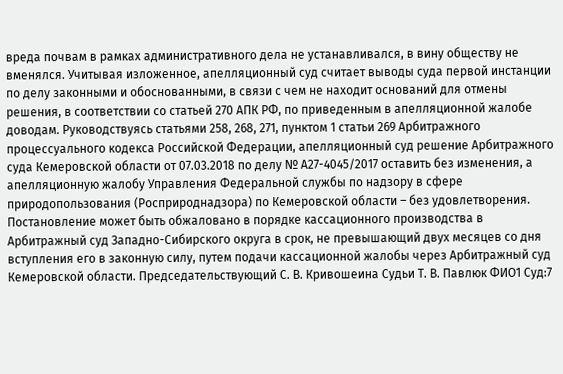вреда почвам в рамках административного дела не устанавливался, в вину обществу не вменялся. Учитывая изложенное, апелляционный суд считает выводы суда первой инстанции по делу законными и обоснованными, в связи с чем не находит оснований для отмены решения, в соответствии со статьей 270 АПК РФ, по приведенным в апелляционной жалобе доводам. Руководствуясь статьями 258, 268, 271, пунктом 1 статьи 269 Арбитражного процессуального кодекса Российской Федерации, апелляционный суд решение Арбитражного суда Кемеровской области от 07.03.2018 по делу № А27-4045/2017 оставить без изменения, а апелляционную жалобу Управления Федеральной службы по надзору в сфере природопользования (Росприроднадзора) по Кемеровской области – без удовлетворения. Постановление может быть обжаловано в порядке кассационного производства в Арбитражный суд Западно-Сибирского округа в срок, не превышающий двух месяцев со дня вступления его в законную силу, путем подачи кассационной жалобы через Арбитражный суд Кемеровской области. Председательствующий С. В. Кривошеина Судьи Т. В. Павлюк ФИО1 Суд:7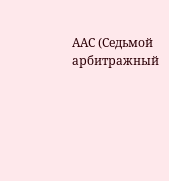ААС (Седьмой арбитражный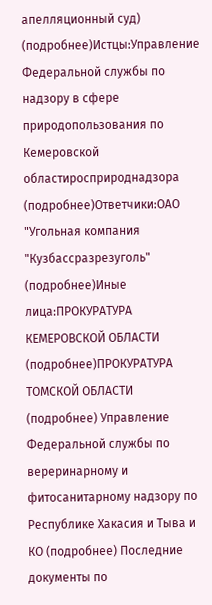апелляционный суд) (подробнее)Истцы:Управление Федеральной службы по надзору в сфере природопользования по Кемеровской областиросприроднадзора (подробнее)Ответчики:ОАО "Угольная компания "Кузбассразрезуголь" (подробнее)Иные лица:ПРОКУРАТУРА КЕМЕРОВСКОЙ ОБЛАСТИ (подробнее)ПРОКУРАТУРА ТОМСКОЙ ОБЛАСТИ (подробнее) Управление Федеральной службы по вереринарному и фитосанитарному надзору по Республике Хакасия и Тыва и КО (подробнее) Последние документы по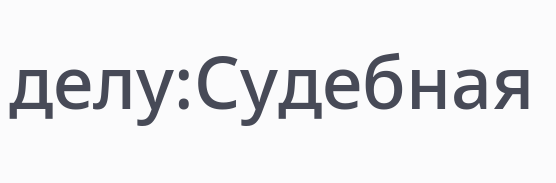делу:Судебная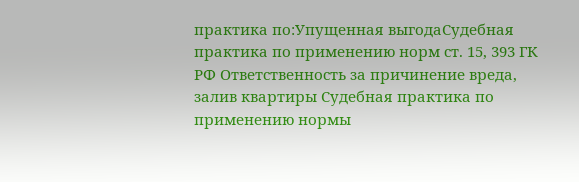практика по:Упущенная выгодаСудебная практика по применению норм ст. 15, 393 ГК РФ Ответственность за причинение вреда, залив квартиры Судебная практика по применению нормы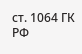ст. 1064 ГК РФ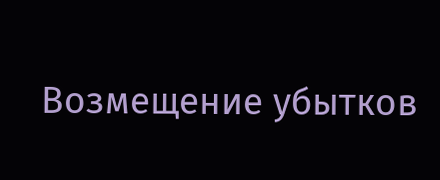Возмещение убытков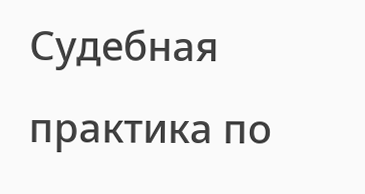Судебная практика по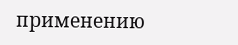применению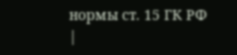нормы ст. 15 ГК РФ |